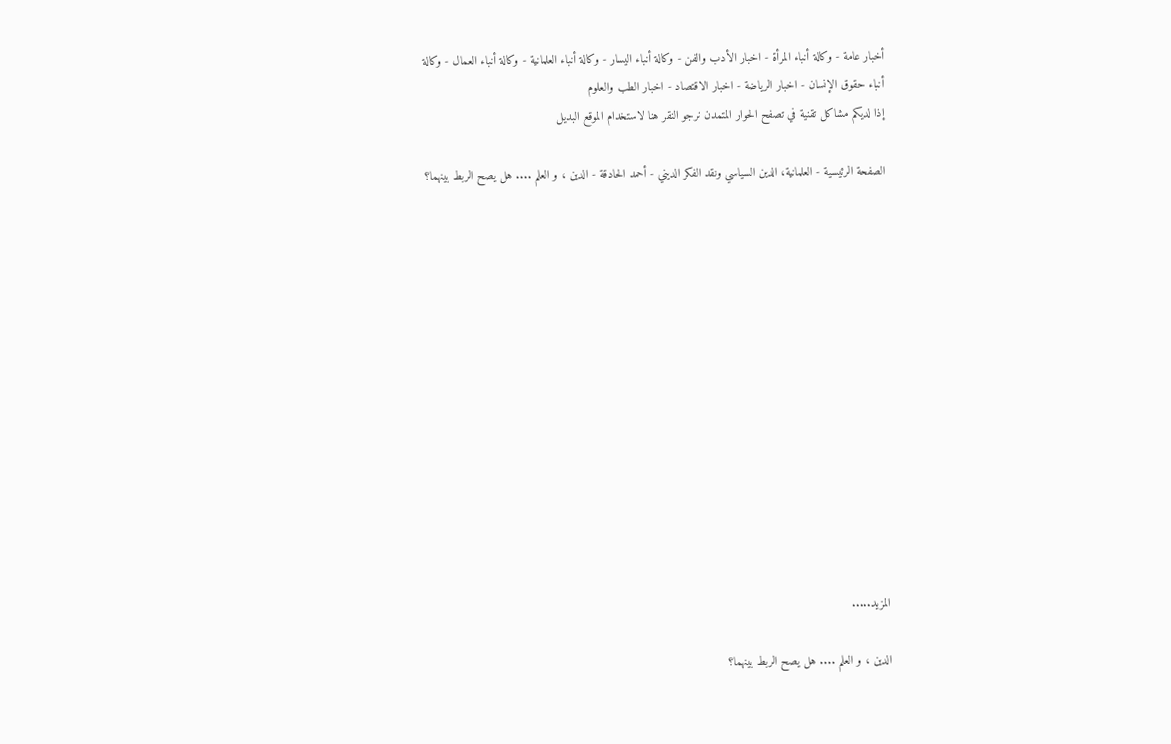أخبار عامة - وكالة أنباء المرأة - اخبار الأدب والفن - وكالة أنباء اليسار - وكالة أنباء العلمانية - وكالة أنباء العمال - وكالة أنباء حقوق الإنسان - اخبار الرياضة - اخبار الاقتصاد - اخبار الطب والعلوم
إذا لديكم مشاكل تقنية في تصفح الحوار المتمدن نرجو النقر هنا لاستخدام الموقع البديل

الصفحة الرئيسية - العلمانية، الدين السياسي ونقد الفكر الديني - أحمد الحادقة - الدين ، و العلم .... هل يصح الربط بينهما؟














المزيد.....

الدين ، و العلم .... هل يصح الربط بينهما؟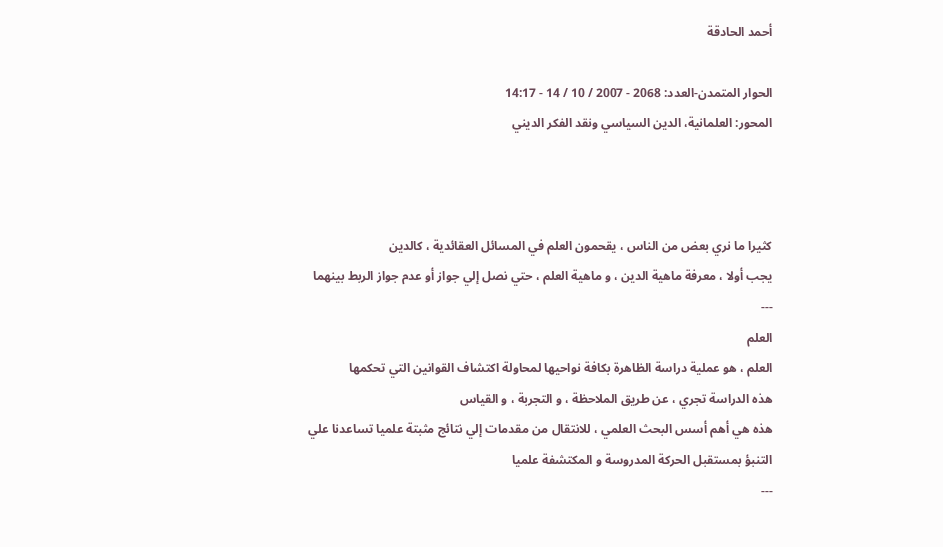أحمد الحادقة

الحوار المتمدن-العدد: 2068 - 2007 / 10 / 14 - 14:17
المحور: العلمانية، الدين السياسي ونقد الفكر الديني



كثيرا ما نري بعض من الناس ، يقحمون العلم في المسائل العقائدية ، كالدين
يجب أولا ، معرفة ماهية الدين ، و ماهية العلم ، حتي نصل إلي جواز أو عدم جواز الربط بينهما
---
العلم
العلم ، هو عملية دراسة الظاهرة بكافة نواحيها لمحاولة اكتشاف القوانين التي تحكمها
هذه الدراسة تجري ، عن طريق الملاحظة ، و التجربة ، و القياس
هذه هي أهم أسس البحث العلمي ، للانتقال من مقدمات إلي نتائج مثبتة علميا تساعدنا علي التنبؤ بمستقبل الحركة المدروسة و المكتشفة علميا
---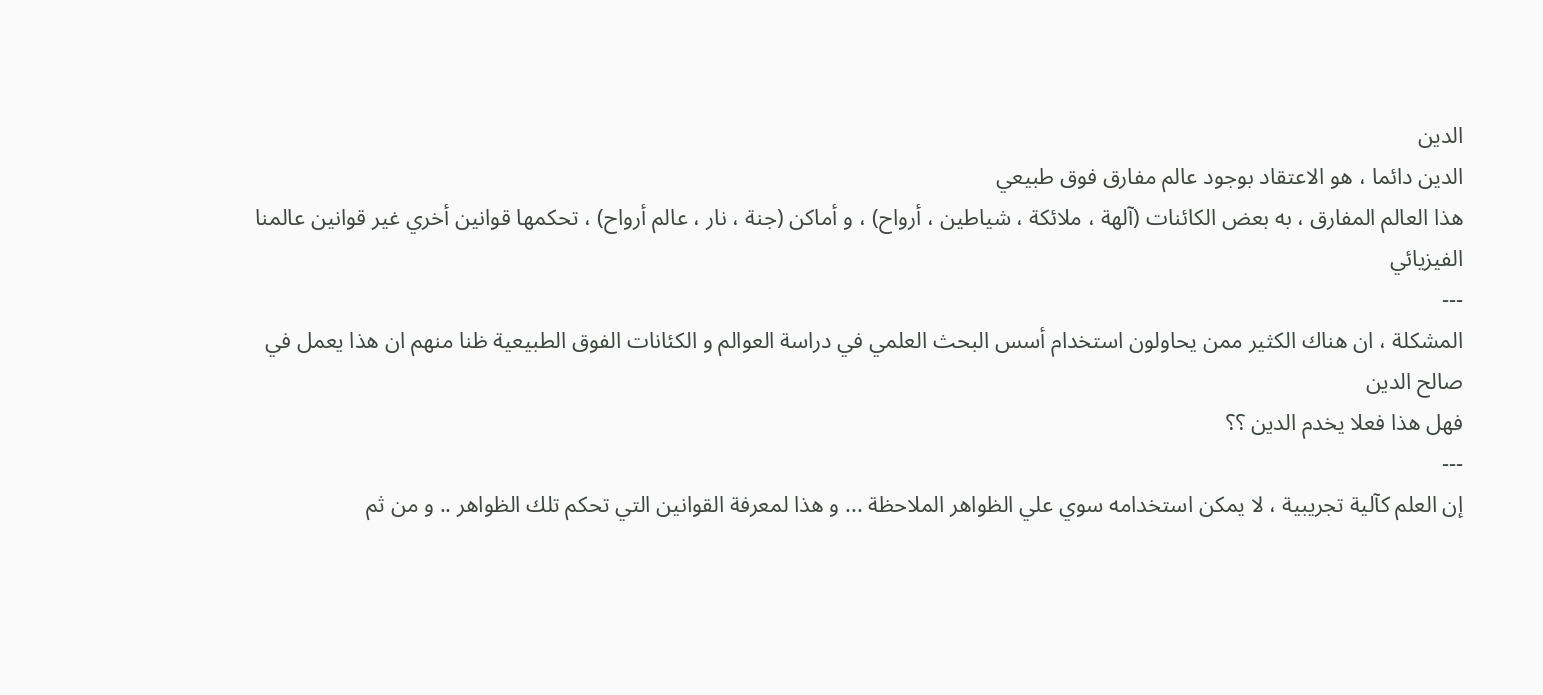الدين
الدين دائما ، هو الاعتقاد بوجود عالم مفارق فوق طبيعي
هذا العالم المفارق ، به بعض الكائنات (آلهة ، ملائكة ، شياطين ، أرواح) ، و أماكن (جنة ، نار ، عالم أرواح) ، تحكمها قوانين أخري غير قوانين عالمنا الفيزيائي
---
المشكلة ، ان هناك الكثير ممن يحاولون استخدام أسس البحث العلمي في دراسة العوالم و الكئانات الفوق الطبيعية ظنا منهم ان هذا يعمل في صالح الدين
فهل هذا فعلا يخدم الدين ؟؟
---
إن العلم كآلية تجريبية ، لا يمكن استخدامه سوي علي الظواهر الملاحظة ... و هذا لمعرفة القوانين التي تحكم تلك الظواهر .. و من ثم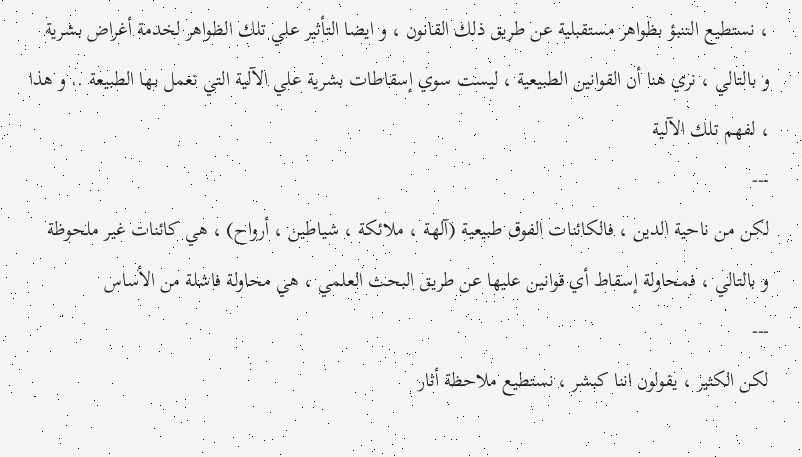، نستطيع التنبؤ بظواهر مستقبلية عن طريق ذلك القانون ، و ايضا التأثير علي تلك الظواهر لخدمة أغراض بشرية
و بالتالي ، نري هنا أن القوانين الطبيعية ، ليست سوي إسقاطات بشرية علي الآلية التي تعمل بها الطبيعة .. و هذا ، لفهم تلك الآلية
---
لكن من ناحية الدين ، فالكائنات الفوق طبيعية (آلهة ، ملائكة ، شياطين ، أرواح) ، هي كائنات غير ملحوظة
و بالتالي ، فمحاولة إسقاط أي قوانين عليها عن طريق البحث العلمي ، هي محاولة فاشلة من الأساس
---
لكن الكثير ، يقولون اننا كبشر ، نستطيع ملاحظة أثار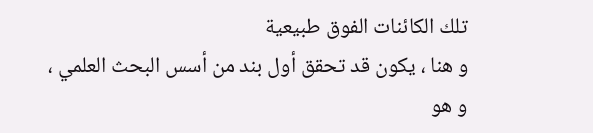تلك الكائنات الفوق طبيعية
و هنا ، يكون قد تحقق أول بند من أسس البحث العلمي ، و هو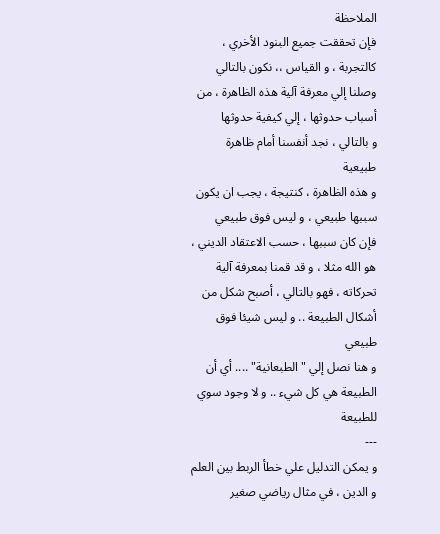الملاحظة
فإن تحققت جميع البنود الأخري ، كالتجربة ، و القياس ،، نكون بالتالي وصلنا إلي معرفة آلية هذه الظاهرة ، من أسباب حدوثها ، إلي كيفية حدوثها
و بالتالي ، نجد أنفسنا أمام ظاهرة طبيعية
و هذه الظاهرة ، كنتيجة ، يجب ان يكون سببها طبيعي ، و ليس فوق طبيعي
فإن كان سببها ، حسب الاعتقاد الديني ، هو الله مثلا ، و قد قمنا بمعرفة آلية تحركاته ، فهو بالتالي ، أصبح شكل من أشكال الطبيعة .. و ليس شيئا فوق طبيعي
و هنا نصل إلي "الطبعانية" .... أي أن الطبيعة هي كل شيء .. و لا وجود سوي للطبيعة
---
و يمكن التدليل علي خطأ الربط بين العلم و الدين ، في مثال رياضي صغير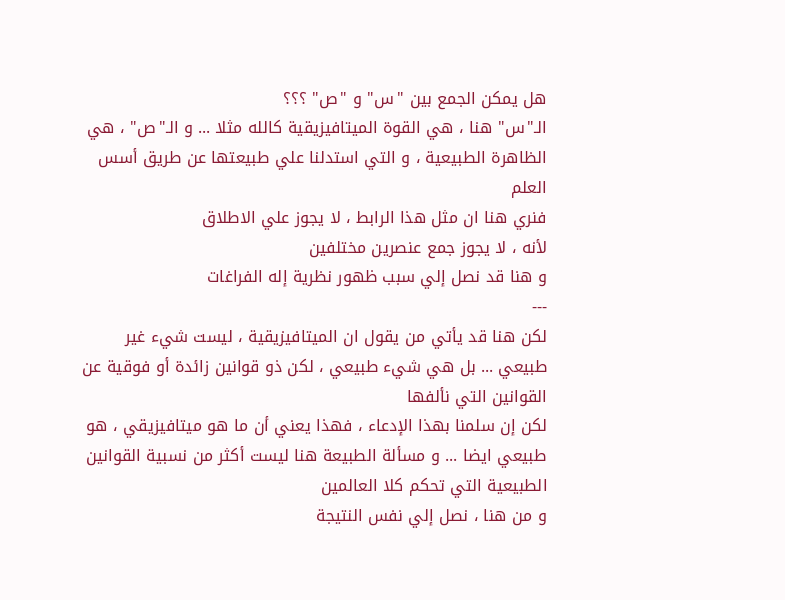هل يمكن الجمع بين "س" و "ص" ؟؟؟
الـ"س" هنا ، هي القوة الميتافيزيقية كالله مثلا ... و الـ"ص" ، هي الظاهرة الطبيعية ، و التي استدلنا علي طبيعتها عن طريق أسس العلم
فنري هنا ان مثل هذا الرابط ، لا يجوز علي الاطلاق
لأنه ، لا يجوز جمع عنصرين مختلفين
و هنا قد نصل إلي سبب ظهور نظرية إله الفراغات
---
لكن هنا قد يأتي من يقول ان الميتافيزيقية ، ليست شيء غير طبيعي ... بل هي شيء طبيعي ، لكن ذو قوانين زائدة أو فوقية عن القوانين التي نألفها
لكن إن سلمنا بهذا الإدعاء ، فهذا يعني أن ما هو ميتافيزيقي ، هو طبيعي ايضا ... و مسألة الطبيعة هنا ليست أكثر من نسبية القوانين الطبيعية التي تحكم كلا العالمين
و من هنا ، نصل إلي نفس النتيجة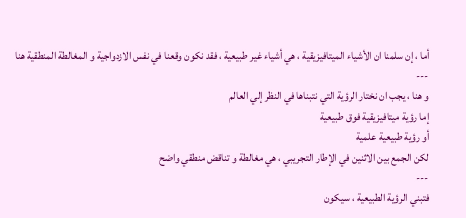أما ، إن سلمنا ان الأشياء الميتافيزيقية ، هي أشياء غير طبيعية ، فقد نكون وقعنا في نفس الازدواجية و المغالطة المنطقية هنا
---
و هنا ، يجب ان نختار الرؤية التي نتبناها في النظر إلي العالم
إما رؤية ميتافيزيقية فوق طبيعية
أو رؤية طبيعية علمية
لكن الجمع بين الاثنين في الإطار التجريبي ، هي مغالطة و تناقض منطقي واضح
---
فتبني الرؤية الطبيعية ، سيكون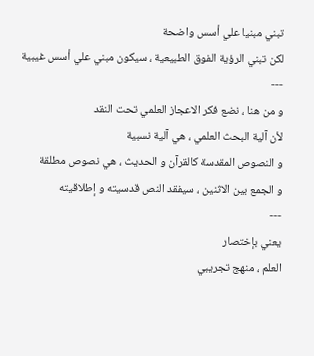تبني مبنيا علي أسس واضحة
لكن تبني الرؤية الفوق الطبيعية ، سيكون مبني علي أسس غيبية
---
و من هنا ، نضع فكر الاعجاز العلمي تحت النقد
لأن آلية البحث العلمي ، هي آلية نسبية
و النصوص المقدسة كالقرآن و الحديث ، هي نصوص مطلقة
و الجمع بين الاثنين ، سيفقد النص قدسيته و إطلاقيته
---
يعني بإختصار
العلم ، منهج تجريبي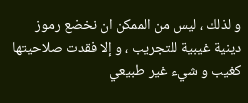و لذلك ، ليس من الممكن ان نخضع رموز دينية غيبية للتجريب ، و إلا فقدت صلاحيتها كغيب و شيء غير طبيعي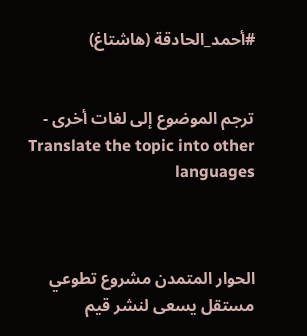#أحمد_الحادقة (هاشتاغ)


ترجم الموضوع إلى لغات أخرى - Translate the topic into other languages



الحوار المتمدن مشروع تطوعي مستقل يسعى لنشر قيم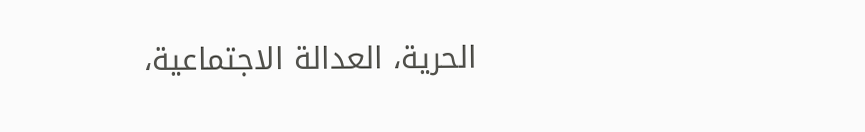الحرية، العدالة الاجتماعية،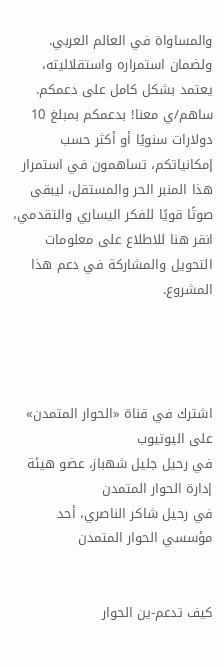والمساواة في العالم العربي. ولضمان استمراره واستقلاليته، يعتمد بشكل كامل على دعمكم. ساهم/ي معنا! بدعمكم بمبلغ 10 دولارات سنويًا أو أكثر حسب إمكانياتكم، تساهمون في استمرار هذا المنبر الحر والمستقل، ليبقى صوتًا قويًا للفكر اليساري والتقدمي، انقر هنا للاطلاع على معلومات التحويل والمشاركة في دعم هذا المشروع.




اشترك في قناة «الحوار المتمدن» على اليوتيوب
في رحيل جليل شهباز، عضو هيئة إدارة الحوار المتمدن
في رحيل شاكر الناصري، أحد مؤسسي الحوار المتمدن


كيف تدعم-ين الحوار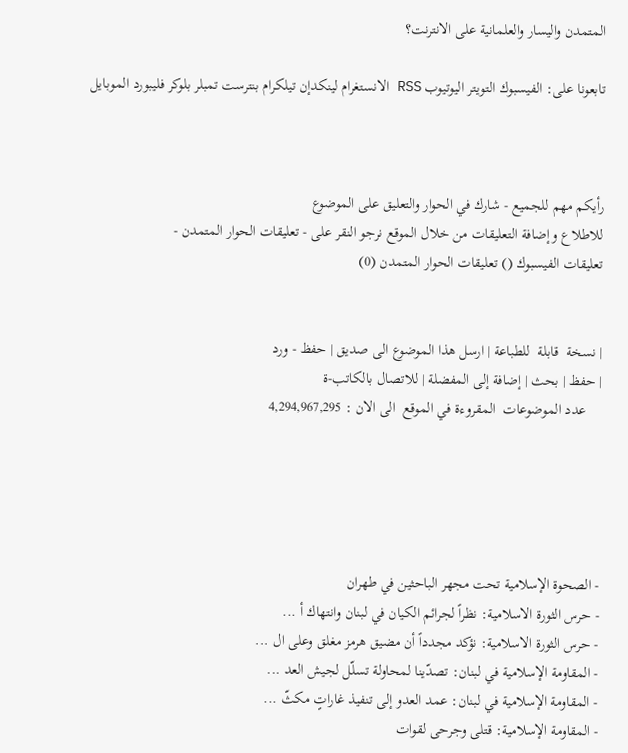المتمدن واليسار والعلمانية على الانترنت؟

تابعونا على: الفيسبوك التويتر اليوتيوب RSS الانستغرام لينكدإن تيلكرام بنترست تمبلر بلوكر فليبورد الموبايل



رأيكم مهم للجميع - شارك في الحوار والتعليق على الموضوع
للاطلاع وإضافة التعليقات من خلال الموقع نرجو النقر على - تعليقات الحوار المتمدن -
تعليقات الفيسبوك () تعليقات الحوار المتمدن (0)


| نسخة  قابلة  للطباعة | ارسل هذا الموضوع الى صديق | حفظ - ورد
| حفظ | بحث | إضافة إلى المفضلة | للاتصال بالكاتب-ة
    عدد الموضوعات  المقروءة في الموقع  الى الان : 4,294,967,295





- الصحوة الإسلامية تحت مجهر الباحثين في طهران
- حرس الثورة الاسلامية: نظراً لجرائم الكيان في لبنان وانتهاك أ ...
- حرس الثورة الاسلامية: نؤكد مجدداً أن مضيق هرمز مغلق وعلى ال ...
- المقاومة الإسلامية في لبنان: تصدّينا لمحاولة تسلّل لجيش العد ...
- المقاومة الإسلامية في لبنان: عمد العدو إلى تنفيذ غاراتٍ مكثّ ...
- المقاومة الإسلامية: قتلى وجرحى لقوات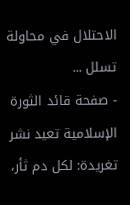الاحتلال في محاولة تسلل ...
- صفحة قائد الثورة الإسلامية تعيد نشر تغريدة: لكل دم ثأر،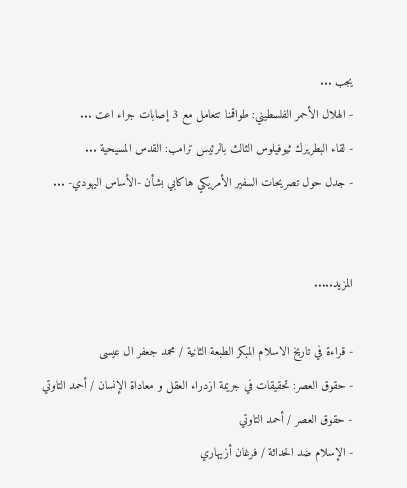يجب ...
- الهلال الأحمر الفلسطيني: طواقمنا تتعامل مع 3 إصابات جراء اعت ...
- لقاء البطريرك ثيوفيلوس الثالث بالرئيس ترامب: القدس المسيحية ...
- جدل حول تصريحات السفير الأمريكي هاكابي بشأن -الأساس اليهودي- ...


المزيد.....

- قراءة في تاريخ الاسلام المبكر الطبعة الثانية / محمد جعفر ال عيسى
- حقوق العصر: تحقيقات في جريمة ازدراء العقل و معاداة الإنسان / أحمد التاوتي
- حقوق العصر / أحمد التاوتي
- الإسلام ضد الحداثة / فرغان أزيهاري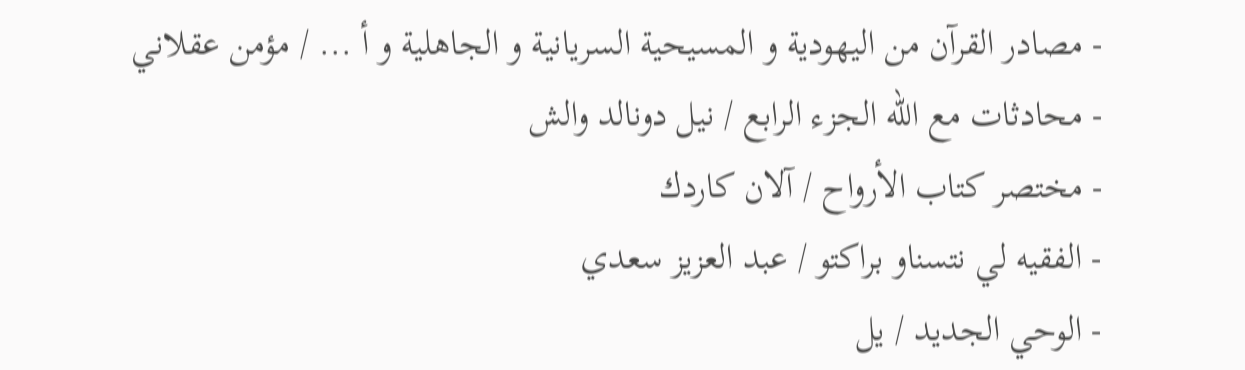- مصادر القرآن من اليهودية و المسيحية السريانية و الجاهلية و أ ... / مؤمن عقلاني
- محادثات مع الله الجزء الرابع / نيل دونالد والش
- مختصر كتاب الأرواح / آلان كاردك
- الفقيه لي نتسناو براكتو / عبد العزيز سعدي
- الوحي الجديد / يل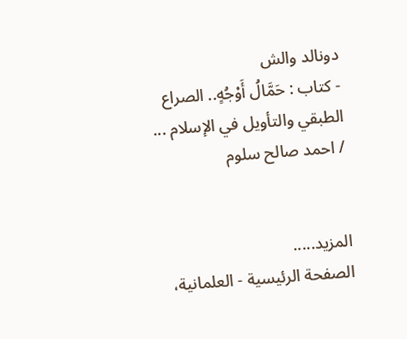دونالد والش
- كتاب : حَمَّالُ أَوْجُهٍ.. الصراع الطبقي والتأويل في الإسلام ... / احمد صالح سلوم


المزيد.....
الصفحة الرئيسية - العلمانية،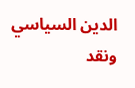الدين السياسي ونقد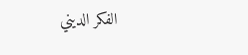الفكر الديني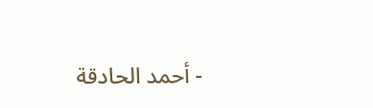- أحمد الحادقة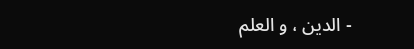- الدين ، و العلم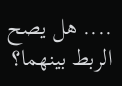.... هل يصح الربط بينهما؟